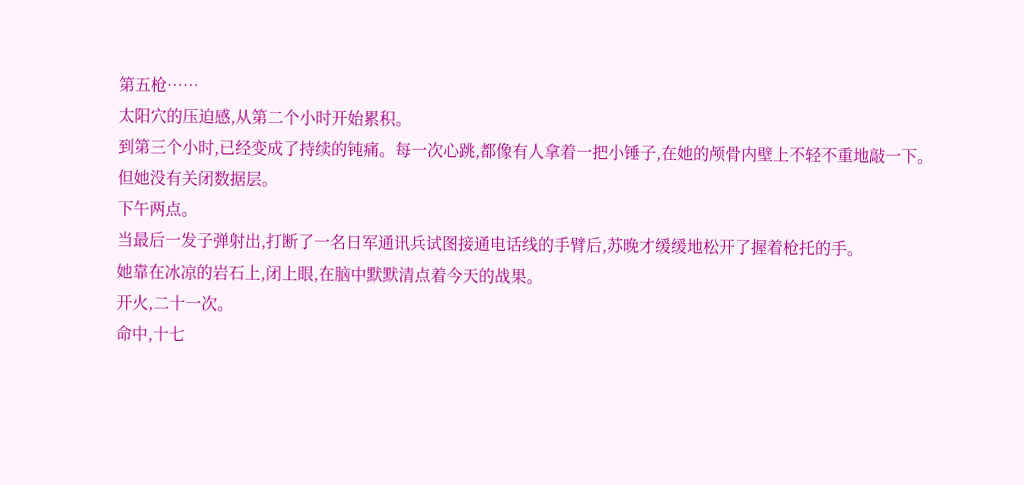第五枪……
太阳穴的压迫感,从第二个小时开始累积。
到第三个小时,已经变成了持续的钝痛。每一次心跳,都像有人拿着一把小锤子,在她的颅骨内壁上不轻不重地敲一下。
但她没有关闭数据层。
下午两点。
当最后一发子弹射出,打断了一名日军通讯兵试图接通电话线的手臂后,苏晚才缓缓地松开了握着枪托的手。
她靠在冰凉的岩石上,闭上眼,在脑中默默清点着今天的战果。
开火,二十一次。
命中,十七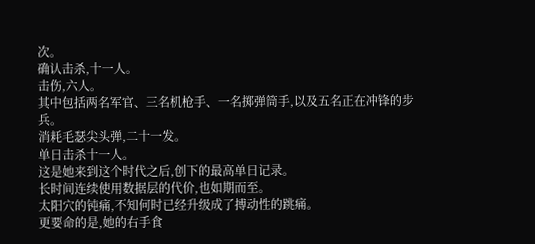次。
确认击杀,十一人。
击伤,六人。
其中包括两名军官、三名机枪手、一名掷弹筒手,以及五名正在冲锋的步兵。
消耗毛瑟尖头弹,二十一发。
单日击杀十一人。
这是她来到这个时代之后,创下的最高单日记录。
长时间连续使用数据层的代价,也如期而至。
太阳穴的钝痛,不知何时已经升级成了搏动性的跳痛。
更要命的是,她的右手食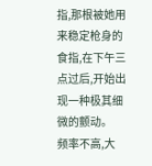指,那根被她用来稳定枪身的食指,在下午三点过后,开始出现一种极其细微的颤动。
频率不高,大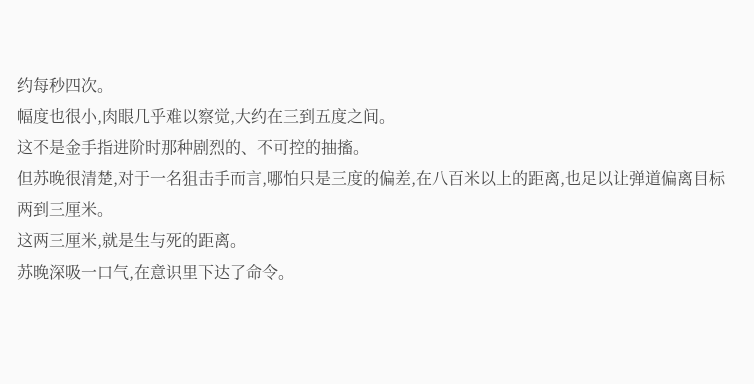约每秒四次。
幅度也很小,肉眼几乎难以察觉,大约在三到五度之间。
这不是金手指进阶时那种剧烈的、不可控的抽搐。
但苏晚很清楚,对于一名狙击手而言,哪怕只是三度的偏差,在八百米以上的距离,也足以让弹道偏离目标两到三厘米。
这两三厘米,就是生与死的距离。
苏晚深吸一口气,在意识里下达了命令。